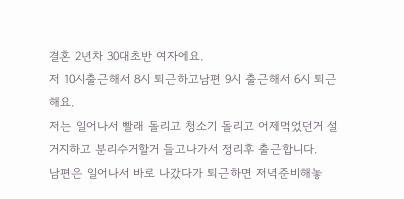결혼 2년차 30대초반 여자에요.
저 10시출근해서 8시 퇴근하고남편 9시 출근해서 6시 퇴근해요.
저는 일어나서 빨래 돌리고 청소기 돌리고 어제먹었던거 설거지하고 분리수거할거 들고나가서 정리후 출근합니다.
남편은 일어나서 바로 나갔다가 퇴근하면 저녁준비해놓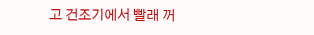고 건조기에서 빨래 꺼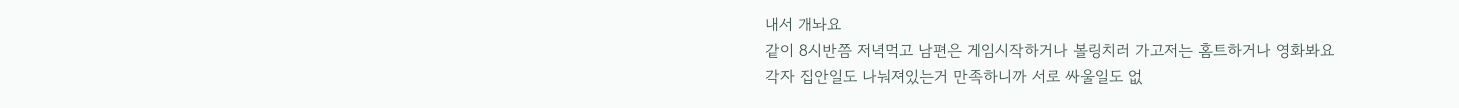내서 개놔요
같이 8시반쯤 저녁먹고 남편은 게임시작하거나 볼링치러 가고저는 홈트하거나 영화봐요
각자 집안일도 나눠져있는거 만족하니까 서로 싸울일도 없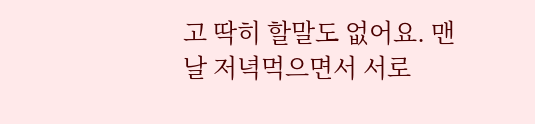고 딱히 할말도 없어요. 맨날 저녁먹으면서 서로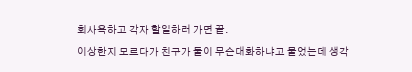회사욕하고 각자 할일하러 가면 끝.
이상한지 모르다가 친구가 둘이 무슨대화하냐고 물었는데 생각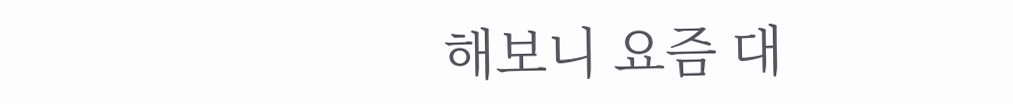해보니 요즘 대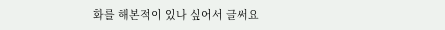화를 해본적이 있나 싶어서 글써요